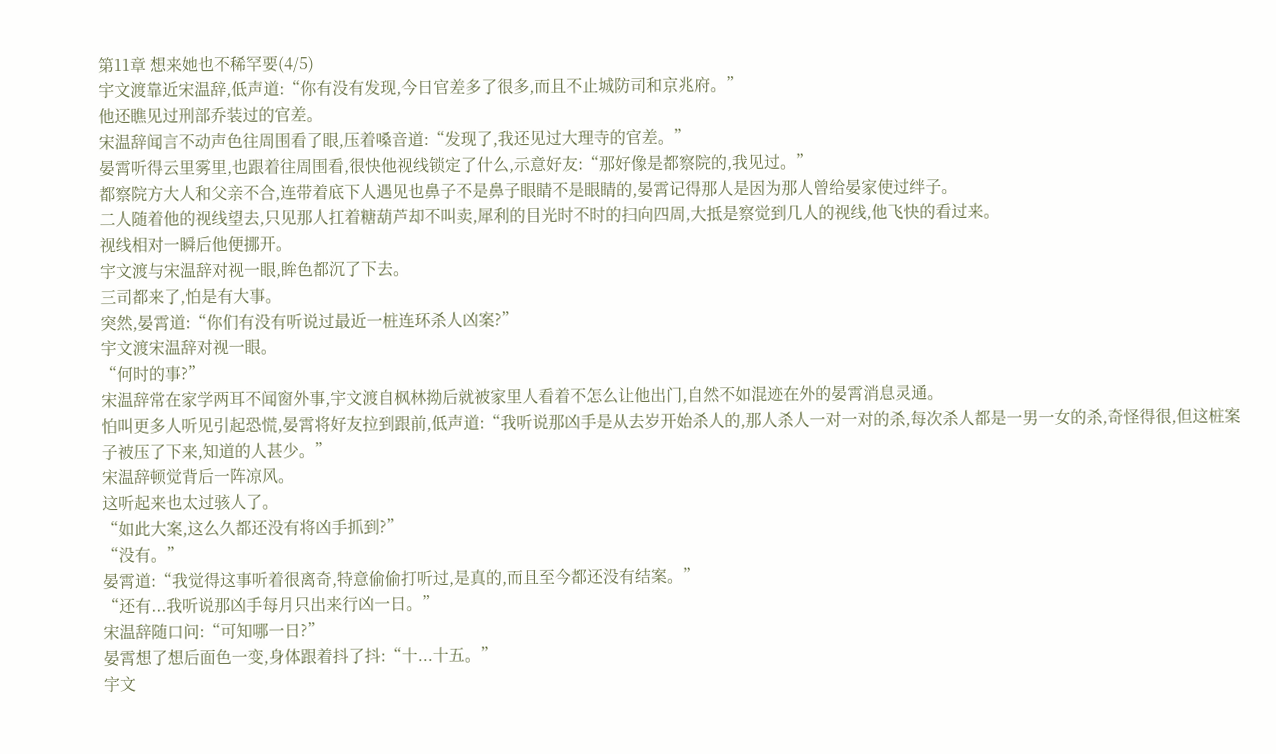第11章 想来她也不稀罕要(4/5)
宇文渡靠近宋温辞,低声道:“你有没有发现,今日官差多了很多,而且不止城防司和京兆府。”
他还瞧见过刑部乔装过的官差。
宋温辞闻言不动声色往周围看了眼,压着嗓音道:“发现了,我还见过大理寺的官差。”
晏霄听得云里雾里,也跟着往周围看,很快他视线锁定了什么,示意好友:“那好像是都察院的,我见过。”
都察院方大人和父亲不合,连带着底下人遇见也鼻子不是鼻子眼睛不是眼睛的,晏霄记得那人是因为那人曾给晏家使过绊子。
二人随着他的视线望去,只见那人扛着糖葫芦却不叫卖,犀利的目光时不时的扫向四周,大抵是察觉到几人的视线,他飞快的看过来。
视线相对一瞬后他便挪开。
宇文渡与宋温辞对视一眼,眸色都沉了下去。
三司都来了,怕是有大事。
突然,晏霄道:“你们有没有听说过最近一桩连环杀人凶案?”
宇文渡宋温辞对视一眼。
“何时的事?”
宋温辞常在家学两耳不闻窗外事,宇文渡自枫林拗后就被家里人看着不怎么让他出门,自然不如混迹在外的晏霄消息灵通。
怕叫更多人听见引起恐慌,晏霄将好友拉到跟前,低声道:“我听说那凶手是从去岁开始杀人的,那人杀人一对一对的杀,每次杀人都是一男一女的杀,奇怪得很,但这桩案子被压了下来,知道的人甚少。”
宋温辞顿觉背后一阵凉风。
这听起来也太过骇人了。
“如此大案,这么久都还没有将凶手抓到?”
“没有。”
晏霄道:“我觉得这事听着很离奇,特意偷偷打听过,是真的,而且至今都还没有结案。”
“还有...我听说那凶手每月只出来行凶一日。”
宋温辞随口问:“可知哪一日?”
晏霄想了想后面色一变,身体跟着抖了抖:“十...十五。”
宇文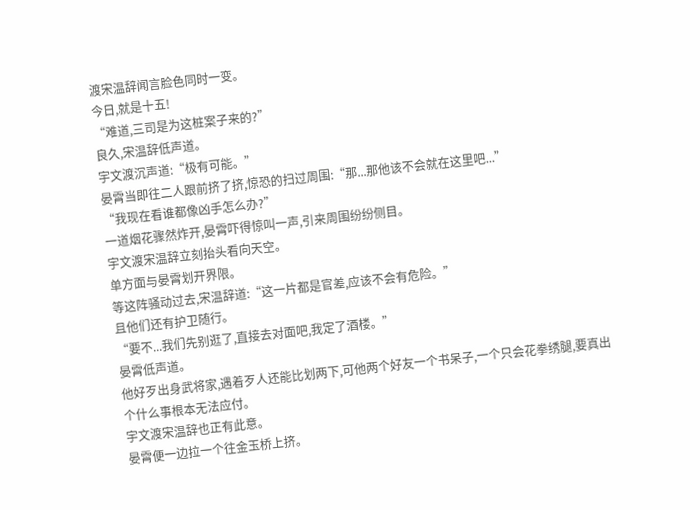渡宋温辞闻言脸色同时一变。
今日,就是十五!
“难道,三司是为这桩案子来的?”
良久,宋温辞低声道。
宇文渡沉声道:“极有可能。”
晏霄当即往二人跟前挤了挤,惊恐的扫过周围:“那...那他该不会就在这里吧...”
“我现在看谁都像凶手怎么办?”
一道烟花骤然炸开,晏霄吓得惊叫一声,引来周围纷纷侧目。
宇文渡宋温辞立刻抬头看向天空。
单方面与晏霄划开界限。
等这阵骚动过去,宋温辞道:“这一片都是官差,应该不会有危险。”
且他们还有护卫随行。
“要不...我们先别逛了,直接去对面吧,我定了酒楼。”
晏霄低声道。
他好歹出身武将家,遇着歹人还能比划两下,可他两个好友一个书呆子,一个只会花拳绣腿,要真出个什么事根本无法应付。
宇文渡宋温辞也正有此意。
晏霄便一边拉一个往金玉桥上挤。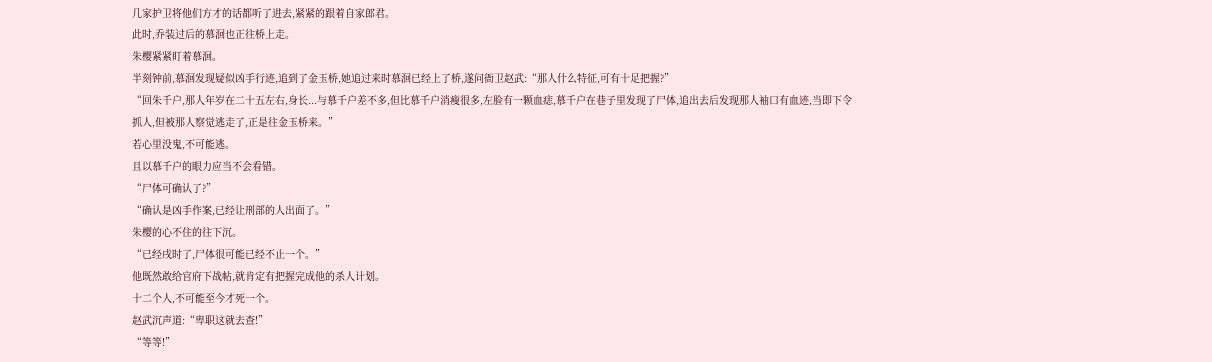几家护卫将他们方才的话都听了进去,紧紧的跟着自家郎君。
此时,乔装过后的慕洄也正往桥上走。
朱樱紧紧盯着慕洄。
半刻钟前,慕洄发现疑似凶手行迹,追到了金玉桥,她追过来时慕洄已经上了桥,遂问衙卫赵武:“那人什么特征,可有十足把握?”
“回朱千户,那人年岁在二十五左右,身长...与慕千户差不多,但比慕千户消瘦很多,左脸有一颗血痣,慕千户在巷子里发现了尸体,追出去后发现那人袖口有血迹,当即下令抓人,但被那人察觉逃走了,正是往金玉桥来。”
若心里没鬼,不可能逃。
且以慕千户的眼力应当不会看错。
“尸体可确认了?”
“确认是凶手作案,已经让刑部的人出面了。”
朱樱的心不住的往下沉。
“已经戌时了,尸体很可能已经不止一个。”
他既然敢给官府下战帖,就肯定有把握完成他的杀人计划。
十二个人,不可能至今才死一个。
赵武沉声道:“卑职这就去查!”
“等等!”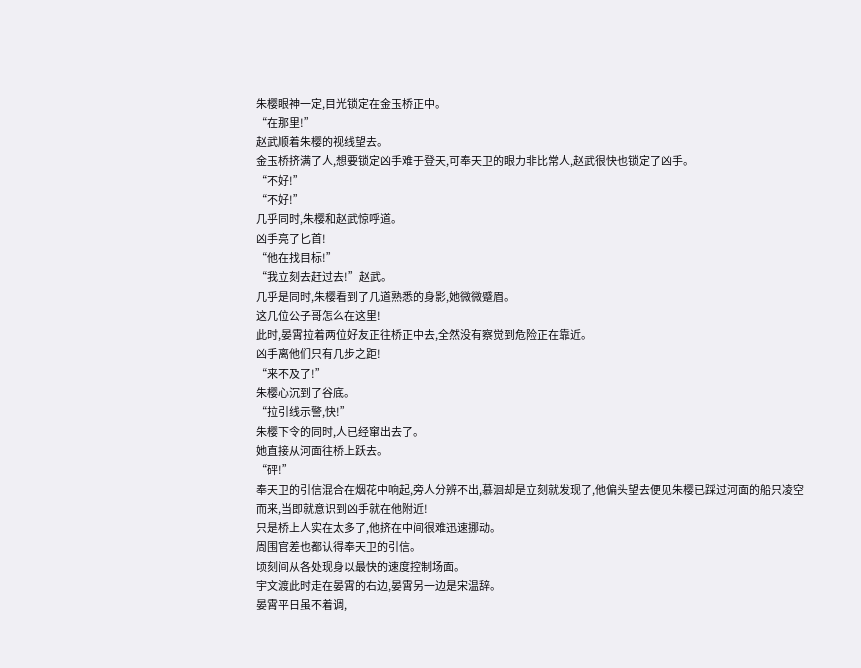朱樱眼神一定,目光锁定在金玉桥正中。
“在那里!”
赵武顺着朱樱的视线望去。
金玉桥挤满了人,想要锁定凶手难于登天,可奉天卫的眼力非比常人,赵武很快也锁定了凶手。
“不好!”
“不好!”
几乎同时,朱樱和赵武惊呼道。
凶手亮了匕首!
“他在找目标!”
“我立刻去赶过去!”赵武。
几乎是同时,朱樱看到了几道熟悉的身影,她微微蹙眉。
这几位公子哥怎么在这里!
此时,晏霄拉着两位好友正往桥正中去,全然没有察觉到危险正在靠近。
凶手离他们只有几步之距!
“来不及了!”
朱樱心沉到了谷底。
“拉引线示警,快!”
朱樱下令的同时,人已经窜出去了。
她直接从河面往桥上跃去。
“砰!”
奉天卫的引信混合在烟花中响起,旁人分辨不出,慕洄却是立刻就发现了,他偏头望去便见朱樱已踩过河面的船只凌空而来,当即就意识到凶手就在他附近!
只是桥上人实在太多了,他挤在中间很难迅速挪动。
周围官差也都认得奉天卫的引信。
顷刻间从各处现身以最快的速度控制场面。
宇文渡此时走在晏霄的右边,晏霄另一边是宋温辞。
晏霄平日虽不着调,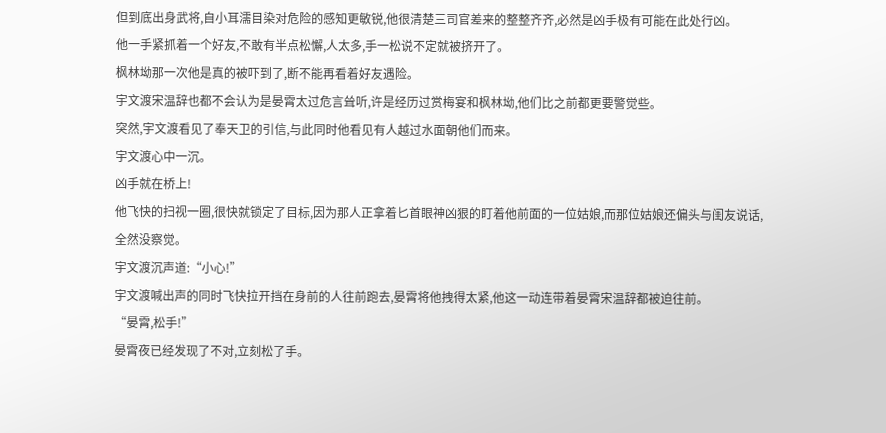但到底出身武将,自小耳濡目染对危险的感知更敏锐,他很清楚三司官差来的整整齐齐,必然是凶手极有可能在此处行凶。
他一手紧抓着一个好友,不敢有半点松懈,人太多,手一松说不定就被挤开了。
枫林坳那一次他是真的被吓到了,断不能再看着好友遇险。
宇文渡宋温辞也都不会认为是晏霄太过危言耸听,许是经历过赏梅宴和枫林坳,他们比之前都更要警觉些。
突然,宇文渡看见了奉天卫的引信,与此同时他看见有人越过水面朝他们而来。
宇文渡心中一沉。
凶手就在桥上!
他飞快的扫视一圈,很快就锁定了目标,因为那人正拿着匕首眼神凶狠的盯着他前面的一位姑娘,而那位姑娘还偏头与闺友说话,全然没察觉。
宇文渡沉声道:“小心!”
宇文渡喊出声的同时飞快拉开挡在身前的人往前跑去,晏霄将他拽得太紧,他这一动连带着晏霄宋温辞都被迫往前。
“晏霄,松手!”
晏霄夜已经发现了不对,立刻松了手。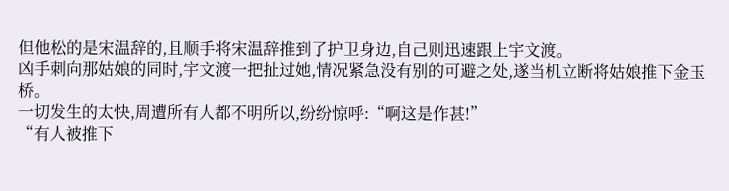但他松的是宋温辞的,且顺手将宋温辞推到了护卫身边,自己则迅速跟上宇文渡。
凶手刺向那姑娘的同时,宇文渡一把扯过她,情况紧急没有别的可避之处,遂当机立断将姑娘推下金玉桥。
一切发生的太快,周遭所有人都不明所以,纷纷惊呼:“啊这是作甚!”
“有人被推下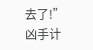去了!”
凶手计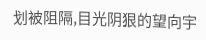划被阻隔,目光阴狠的望向宇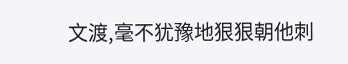文渡,毫不犹豫地狠狠朝他刺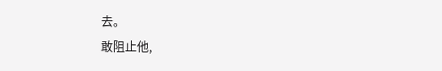去。
敢阻止他,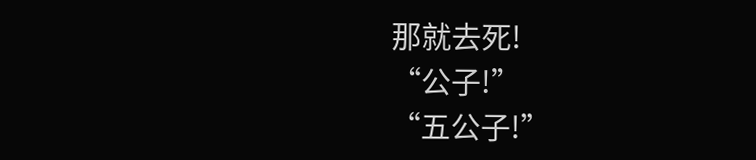那就去死!
“公子!”
“五公子!”